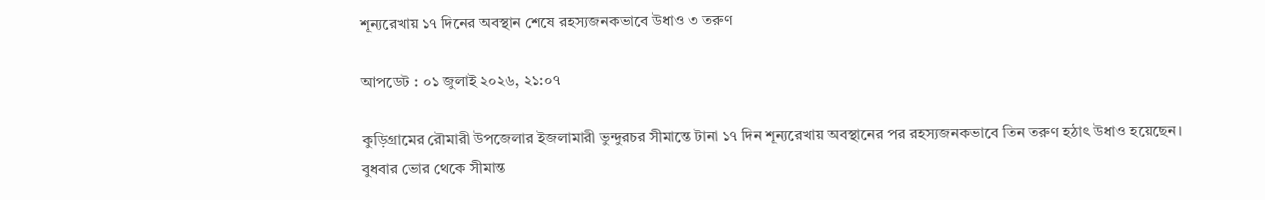শূন্যরেখায় ১৭ দিনের অবস্থান শেষে রহস্যজনকভাবে উধাও ৩ তরুণ

আপডেট : ০১ জুলাই ২০২৬, ২১:০৭

কুড়িগ্রামের রৌমারী উপজেলার ইজলামারী ভুন্দুরচর সীমান্তে টানা ১৭ দিন শূন্যরেখায় অবস্থানের পর রহস্যজনকভাবে তিন তরুণ হঠাৎ উধাও হয়েছেন। বুধবার ভোর থেকে সীমান্ত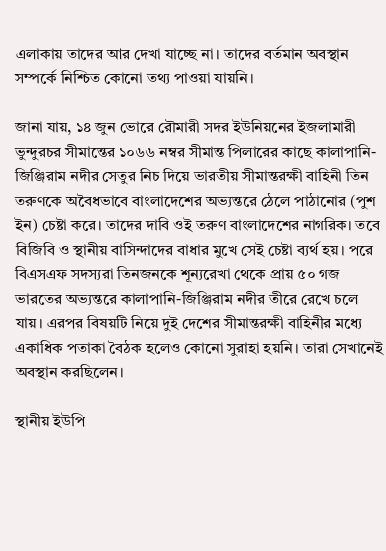এলাকায় তাদের আর দেখা যাচ্ছে না। তাদের বর্তমান অবস্থান সম্পর্কে নিশ্চিত কোনো তথ্য পাওয়া যায়নি।

জানা যায়, ১৪ জুন ভোরে রৌমারী সদর ইউনিয়নের ইজলামারী ভুন্দুরচর সীমান্তের ১০৬৬ নম্বর সীমান্ত পিলারের কাছে কালাপানি-জিঞ্জিরাম নদীর সেতুর নিচ দিয়ে ভারতীয় সীমান্তরক্ষী বাহিনী তিন তরুণকে অবৈধভাবে বাংলাদেশের অভ্যন্তরে ঠেলে পাঠানোর (পুশ ইন) চেষ্টা করে। তাদের দাবি ওই তরুণ বাংলাদেশের নাগরিক। তবে বিজিবি ও স্থানীয় বাসিন্দাদের বাধার মুখে সেই চেষ্টা ব্যর্থ হয়। পরে বিএসএফ সদস্যরা তিনজনকে শূন্যরেখা থেকে প্রায় ৫০ গজ ভারতের অভ্যন্তরে কালাপানি-জিঞ্জিরাম নদীর তীরে রেখে চলে যায়। এরপর বিষয়টি নিয়ে দুই দেশের সীমান্তরক্ষী বাহিনীর মধ্যে একাধিক পতাকা বৈঠক হলেও কোনো সুরাহা হয়নি। তারা সেখানেই অবস্থান করছিলেন।

স্থানীয় ইউপি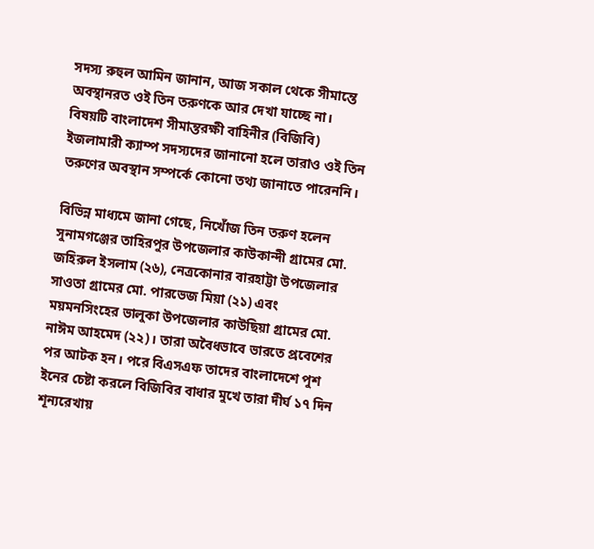সদস্য রুহুল আমিন জানান, আজ সকাল থেকে সীমান্তে অবস্থানরত ওই তিন তরুণকে আর দেখা যাচ্ছে না। বিষয়টি বাংলাদেশ সীমান্তরক্ষী বাহিনীর (বিজিবি) ইজলামারী ক্যাম্প সদস্যদের জানানো হলে তারাও ওই তিন তরুণের অবস্থান সম্পর্কে কোনো তথ্য জানাতে পারেননি।

বিভিন্ন মাধ্যমে জানা গেছে, নিখোঁজ তিন তরুণ হলেন সুনামগঞ্জের তাহিরপুর উপজেলার কাউকান্দী গ্রামের মো. জহিরুল ইসলাম (২৬), নেত্রকোনার বারহাট্টা উপজেলার সাওতা গ্রামের মো. পারভেজ মিয়া (২১) এবং ময়মনসিংহের ভালুকা উপজেলার কাউছিয়া গ্রামের মো. নাঈম আহমেদ (২২)। তারা অবৈধভাবে ভারতে প্রবেশের পর আটক হন। পরে বিএসএফ তাদের বাংলাদেশে পুশ ইনের চেষ্টা করলে বিজিবির বাধার মুখে তারা দীর্ঘ ১৭ দিন শূন্যরেখায়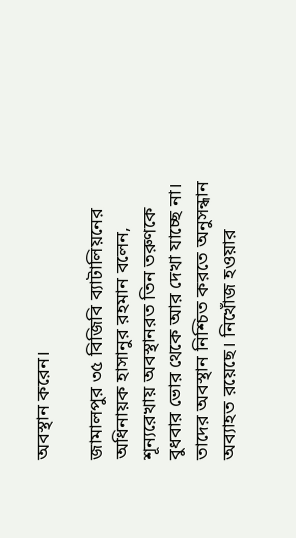অবস্থান করেন।

জামালপুর ৩৫ বিজিবি ব্যাটালিয়নের অধিনায়ক হাসানুর রহমান বলেন, শূন্যরেখায় অবস্থানরত তিন তরুণকে বুধবার ভোর থেকে আর দেখা যাচ্ছে না। তাদের অবস্থান নিশ্চিত করতে অনুসন্ধান অব্যাহত রয়েছে। নিখোঁজ হওয়ার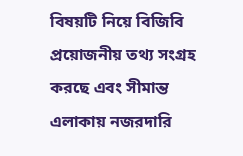বিষয়টি নিয়ে বিজিবি প্রয়োজনীয় তথ্য সংগ্রহ করছে এবং সীমান্ত এলাকায় নজরদারি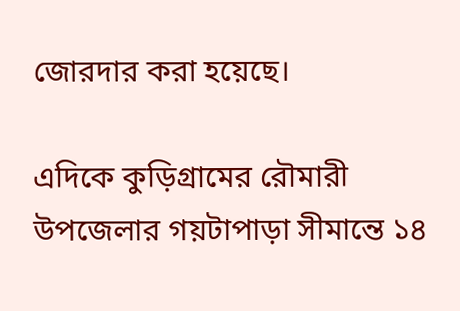জোরদার করা হয়েছে।

এদিকে কুড়িগ্রামের রৌমারী উপজেলার গয়টাপাড়া সীমান্তে ১৪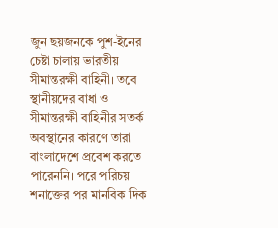জুন ছয়জনকে পুশ-ইনের চেষ্টা চালায় ভারতীয় সীমান্তরক্ষী বাহিনী। তবে স্থানীয়দের বাধা ও সীমান্তরক্ষী বাহিনীর সতর্ক অবস্থানের কারণে তারা বাংলাদেশে প্রবেশ করতে পারেননি। পরে পরিচয় শনাক্তের পর মানবিক দিক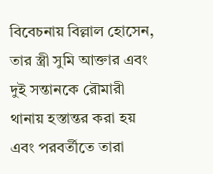বিবেচনায় বিল্লাল হোসেন, তার স্ত্রী সুমি আক্তার এবং দুই সন্তানকে রৌমারী থানায় হস্তান্তর করা হয় এবং পরবর্তীতে তারা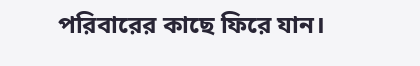পরিবারের কাছে ফিরে যান।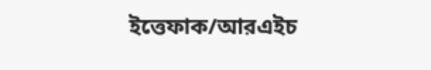ইত্তেফাক/আরএইচ